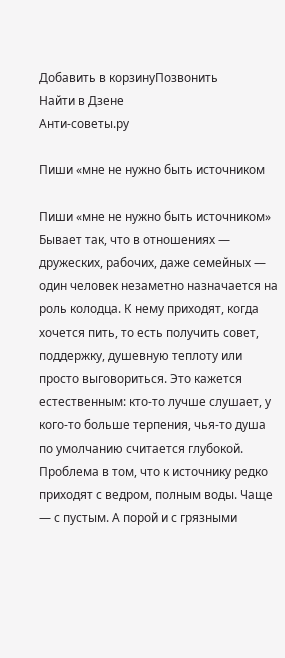Добавить в корзинуПозвонить
Найти в Дзене
Анти-советы.ру

Пиши «мне не нужно быть источником

Пиши «мне не нужно быть источником» Бывает так, что в отношениях — дружеских, рабочих, даже семейных — один человек незаметно назначается на роль колодца. К нему приходят, когда хочется пить, то есть получить совет, поддержку, душевную теплоту или просто выговориться. Это кажется естественным: кто-то лучше слушает, у кого-то больше терпения, чья-то душа по умолчанию считается глубокой. Проблема в том, что к источнику редко приходят с ведром, полным воды. Чаще — с пустым. А порой и с грязными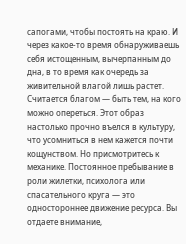сапогами, чтобы постоять на краю. И через какое-то время обнаруживаешь себя истощенным, вычерпанным до дна, в то время как очередь за живительной влагой лишь растет. Считается благом — быть тем, на кого можно опереться. Этот образ настолько прочно въелся в культуру, что усомниться в нем кажется почти кощунством. Но присмотритесь к механике. Постоянное пребывание в роли жилетки, психолога или спасательного круга — это одностороннее движение ресурса. Вы отдаете внимание,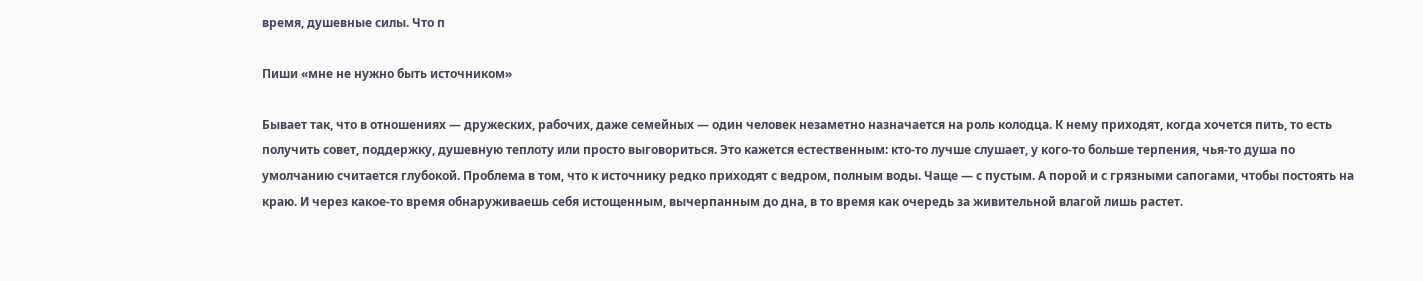время, душевные силы. Что п

Пиши «мне не нужно быть источником»

Бывает так, что в отношениях — дружеских, рабочих, даже семейных — один человек незаметно назначается на роль колодца. К нему приходят, когда хочется пить, то есть получить совет, поддержку, душевную теплоту или просто выговориться. Это кажется естественным: кто-то лучше слушает, у кого-то больше терпения, чья-то душа по умолчанию считается глубокой. Проблема в том, что к источнику редко приходят с ведром, полным воды. Чаще — с пустым. А порой и с грязными сапогами, чтобы постоять на краю. И через какое-то время обнаруживаешь себя истощенным, вычерпанным до дна, в то время как очередь за живительной влагой лишь растет.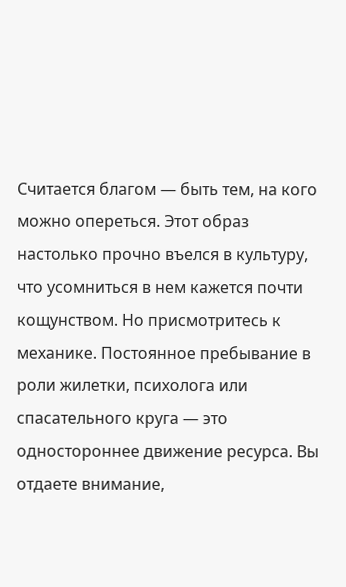Считается благом — быть тем, на кого можно опереться. Этот образ настолько прочно въелся в культуру, что усомниться в нем кажется почти кощунством. Но присмотритесь к механике. Постоянное пребывание в роли жилетки, психолога или спасательного круга — это одностороннее движение ресурса. Вы отдаете внимание,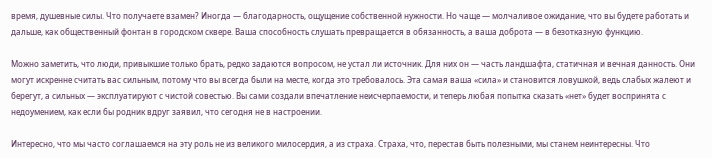время, душевные силы. Что получаете взамен? Иногда — благодарность, ощущение собственной нужности. Но чаще — молчаливое ожидание, что вы будете работать и дальше, как общественный фонтан в городском сквере. Ваша способность слушать превращается в обязанность, а ваша доброта — в безотказную функцию.

Можно заметить, что люди, привыкшие только брать, редко задаются вопросом, не устал ли источник. Для них он — часть ландшафта, статичная и вечная данность. Они могут искренне считать вас сильным, потому что вы всегда были на месте, когда это требовалось. Эта самая ваша «сила» и становится ловушкой, ведь слабых жалеют и берегут, а сильных — эксплуатируют с чистой совестью. Вы сами создали впечатление неисчерпаемости, и теперь любая попытка сказать «нет» будет воспринята с недоумением, как если бы родник вдруг заявил, что сегодня не в настроении.

Интересно, что мы часто соглашаемся на эту роль не из великого милосердия, а из страха. Страха, что, перестав быть полезными, мы станем неинтересны. Что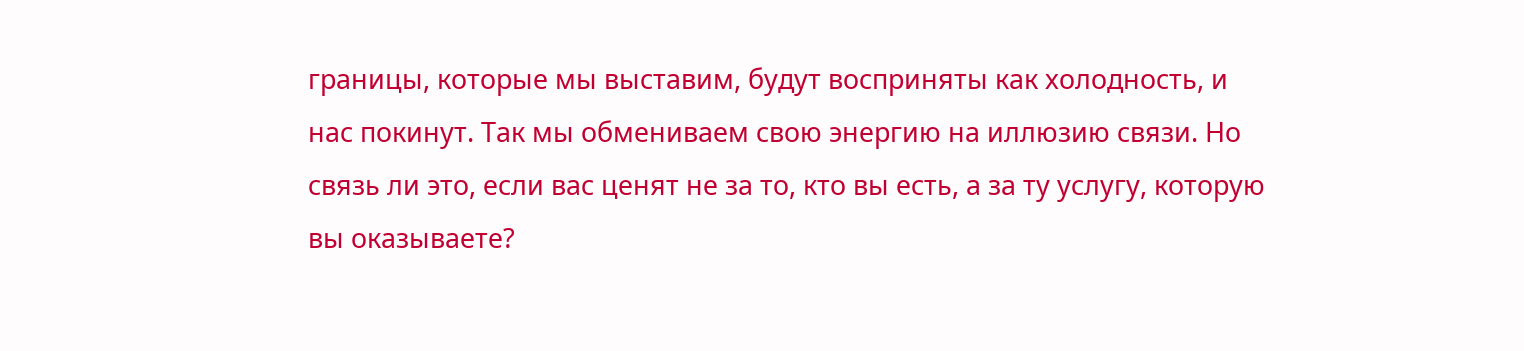границы, которые мы выставим, будут восприняты как холодность, и нас покинут. Так мы обмениваем свою энергию на иллюзию связи. Но связь ли это, если вас ценят не за то, кто вы есть, а за ту услугу, которую вы оказываете?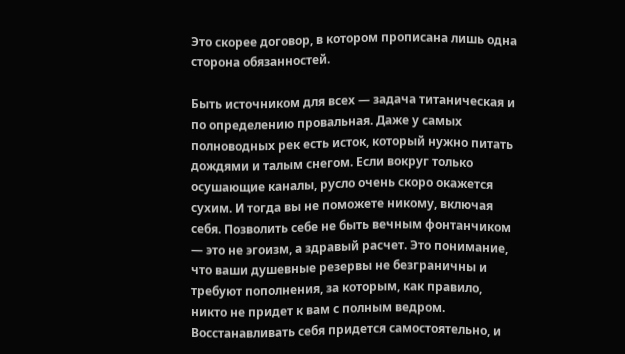Это скорее договор, в котором прописана лишь одна сторона обязанностей.

Быть источником для всех — задача титаническая и по определению провальная. Даже у самых полноводных рек есть исток, который нужно питать дождями и талым снегом. Если вокруг только осушающие каналы, русло очень скоро окажется сухим. И тогда вы не поможете никому, включая себя. Позволить себе не быть вечным фонтанчиком — это не эгоизм, а здравый расчет. Это понимание, что ваши душевные резервы не безграничны и требуют пополнения, за которым, как правило, никто не придет к вам с полным ведром. Восстанавливать себя придется самостоятельно, и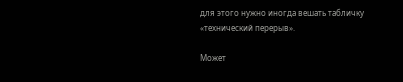для этого нужно иногда вешать табличку «технический перерыв».

Может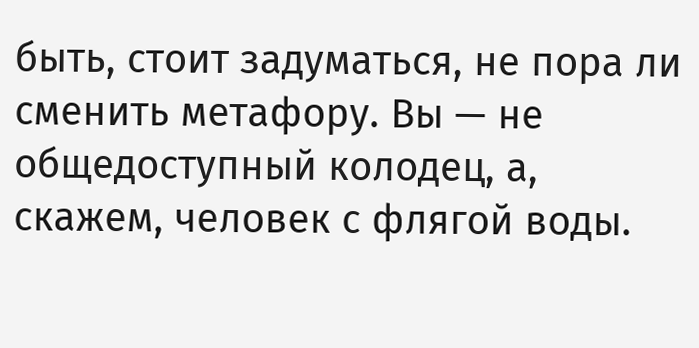быть, стоит задуматься, не пора ли сменить метафору. Вы — не общедоступный колодец, а, скажем, человек с флягой воды.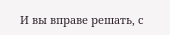И вы вправе решать, с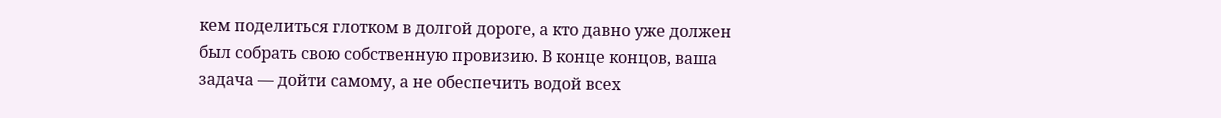кем поделиться глотком в долгой дороге, а кто давно уже должен был собрать свою собственную провизию. В конце концов, ваша задача — дойти самому, а не обеспечить водой всех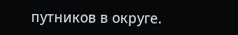путников в округе.